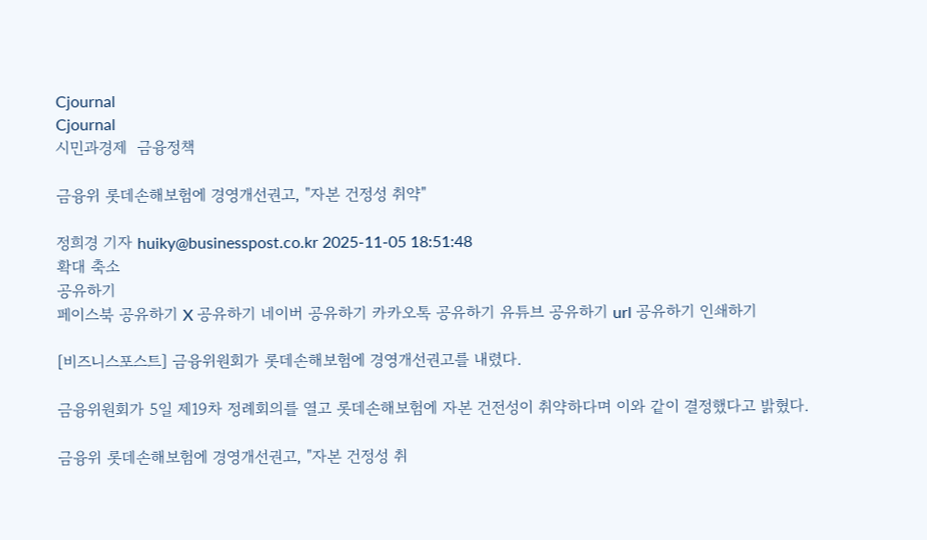Cjournal
Cjournal
시민과경제  금융정책

금융위 롯데손해보험에 경영개선권고, "자본 건정성 취약"

정희경 기자 huiky@businesspost.co.kr 2025-11-05 18:51:48
확대 축소
공유하기
페이스북 공유하기 X 공유하기 네이버 공유하기 카카오톡 공유하기 유튜브 공유하기 url 공유하기 인쇄하기

[비즈니스포스트] 금융위원회가 롯데손해보험에 경영개선권고를 내렸다.

금융위원회가 5일 제19차 정례회의를 열고 롯데손해보험에 자본 건전성이 취약하다며 이와 같이 결정했다고 밝혔다.

금융위 롯데손해보험에 경영개선권고, "자본 건정성 취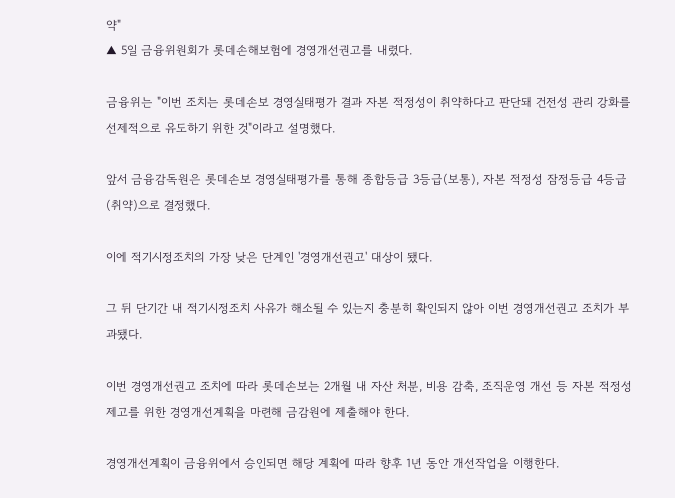약"
▲ 5일 금융위원회가 롯데손해보험에 경영개선권고를 내렸다.

금융위는 "이번 조치는 롯데손보 경영실태평가 결과 자본 적정성이 취약하다고 판단돼 건전성 관리 강화를 선제적으로 유도하기 위한 것"이라고 설명했다.

앞서 금융감독원은 롯데손보 경영실태평가를 통해 종합등급 3등급(보통), 자본 적정성 잠정등급 4등급(취약)으로 결정했다.

이에 적기시정조치의 가장 낮은 단계인 '경영개선권고' 대상이 됐다.

그 뒤 단기간 내 적기시정조치 사유가 해소될 수 있는지 충분히 확인되지 않아 이번 경영개선권고 조치가 부과됐다.

이번 경영개선권고 조치에 따라 롯데손보는 2개월 내 자산 처분, 비용 감축, 조직운영 개선 등 자본 적정성 제고를 위한 경영개선계획을 마련해 금감원에 제출해야 한다.

경영개선계획이 금융위에서 승인되면 해당 계획에 따라 향후 1년 동안 개선작업을 이행한다.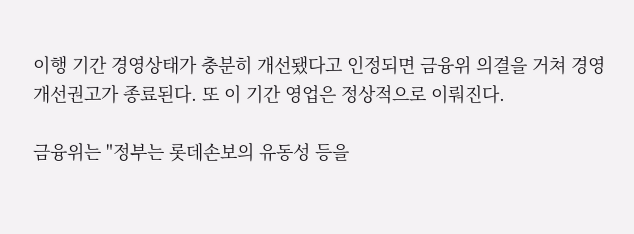이행 기간 경영상태가 충분히 개선됐다고 인정되면 금융위 의결을 거쳐 경영개선권고가 종료된다. 또 이 기간 영업은 정상적으로 이뤄진다.

금융위는 "정부는 롯데손보의 유동성 등을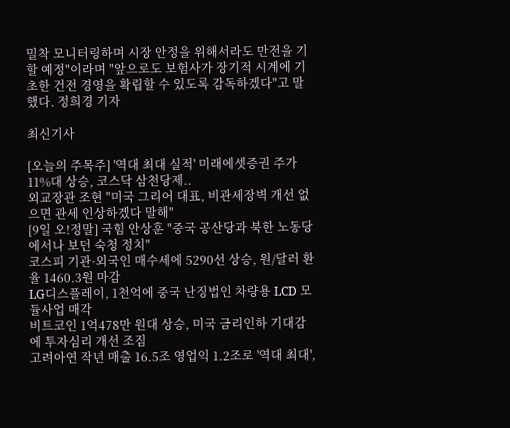밀착 모니터링하며 시장 안정을 위해서라도 만전을 기할 예정"이라며 "앞으로도 보험사가 장기적 시계에 기초한 건전 경영을 확립할 수 있도록 감독하겠다"고 말했다. 정희경 기자

최신기사

[오늘의 주목주] '역대 최대 실적' 미래에셋증권 주가 11%대 상승, 코스닥 삼천당제..
외교장관 조현 "미국 그리어 대표, 비관세장벽 개선 없으면 관세 인상하겠다 말해"
[9일 오!정말] 국힘 안상훈 "중국 공산당과 북한 노동당에서나 보던 숙청 정치"
코스피 기관·외국인 매수세에 5290선 상승, 원/달러 환율 1460.3원 마감
LG디스플레이, 1천억에 중국 난징법인 차량용 LCD 모듈사업 매각
비트코인 1억478만 원대 상승, 미국 금리인하 기대감에 투자심리 개선 조짐
고려아연 작년 매출 16.5조 영업익 1.2조로 '역대 최대',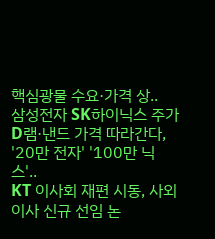핵심광물 수요·가격 상..
삼성전자 SK하이닉스 주가 D램·낸드 가격 따라간다, '20만 전자' '100만 닉스'..
KT 이사회 재편 시동, 사외이사 신규 선임 논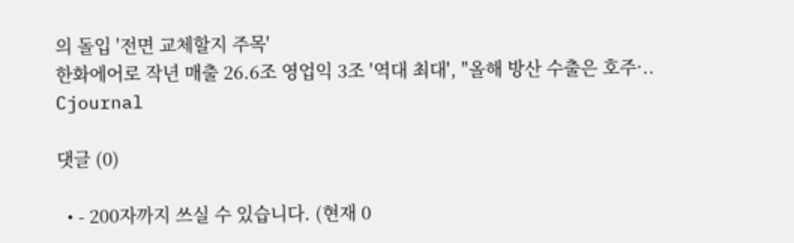의 돌입 '전면 교체할지 주목'
한화에어로 작년 매출 26.6조 영업익 3조 '역대 최대', "올해 방산 수출은 호주·..
Cjournal

댓글 (0)

  • - 200자까지 쓰실 수 있습니다. (현재 0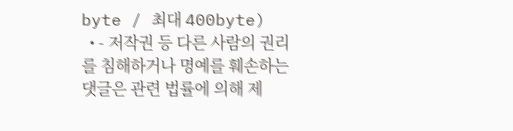byte / 최대 400byte)
  • - 저작권 등 다른 사람의 권리를 침해하거나 명예를 훼손하는 댓글은 관련 법률에 의해 제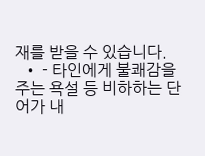재를 받을 수 있습니다.
  • - 타인에게 불쾌감을 주는 욕설 등 비하하는 단어가 내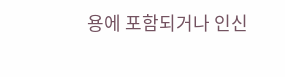용에 포함되거나 인신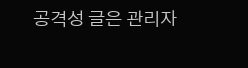공격성 글은 관리자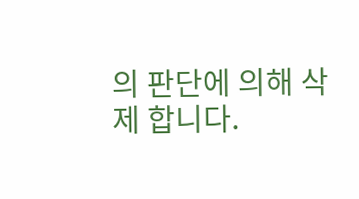의 판단에 의해 삭제 합니다.